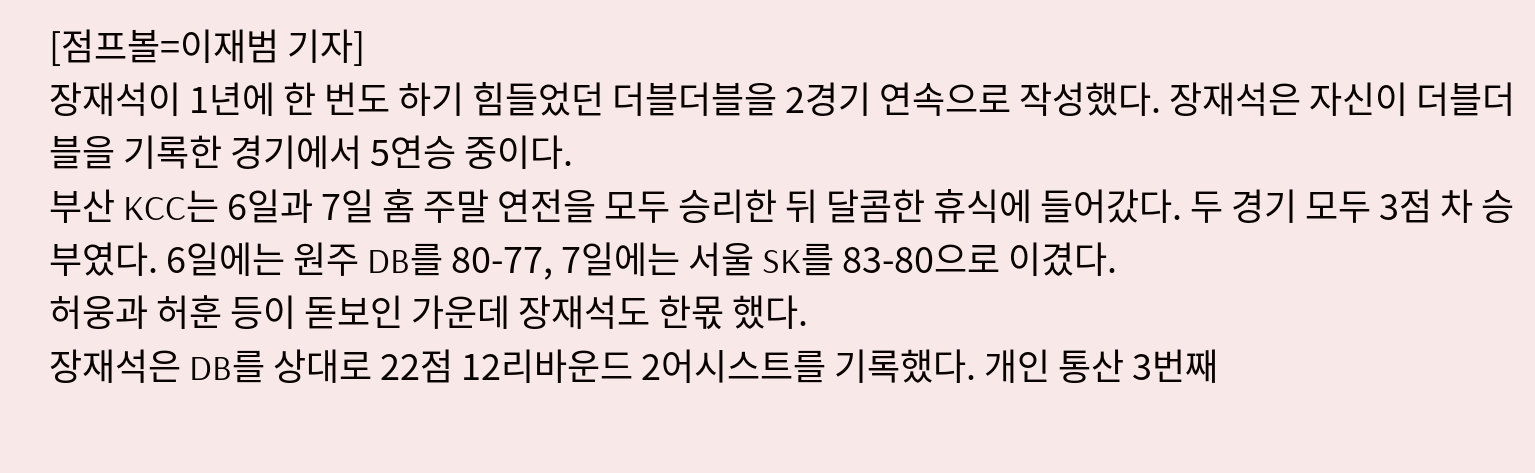[점프볼=이재범 기자]
장재석이 1년에 한 번도 하기 힘들었던 더블더블을 2경기 연속으로 작성했다. 장재석은 자신이 더블더블을 기록한 경기에서 5연승 중이다.
부산 KCC는 6일과 7일 홈 주말 연전을 모두 승리한 뒤 달콤한 휴식에 들어갔다. 두 경기 모두 3점 차 승부였다. 6일에는 원주 DB를 80-77, 7일에는 서울 SK를 83-80으로 이겼다.
허웅과 허훈 등이 돋보인 가운데 장재석도 한몫 했다.
장재석은 DB를 상대로 22점 12리바운드 2어시스트를 기록했다. 개인 통산 3번째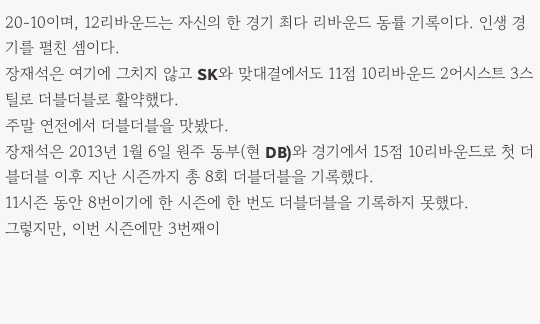20-10이며, 12리바운드는 자신의 한 경기 최다 리바운드 동률 기록이다. 인생 경기를 펼친 셈이다.
장재석은 여기에 그치지 않고 SK와 맞대결에서도 11점 10리바운드 2어시스트 3스틸로 더블더블로 활약했다.
주말 연전에서 더블더블을 맛봤다.
장재석은 2013년 1월 6일 원주 동부(현 DB)와 경기에서 15점 10리바운드로 첫 더블더블 이후 지난 시즌까지 총 8회 더블더블을 기록했다.
11시즌 동안 8번이기에 한 시즌에 한 번도 더블더블을 기록하지 못했다.
그렇지만, 이번 시즌에만 3번째이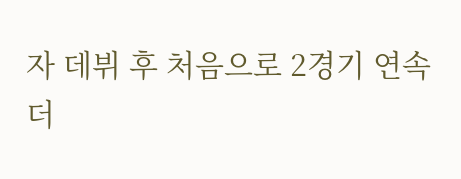자 데뷔 후 처음으로 2경기 연속 더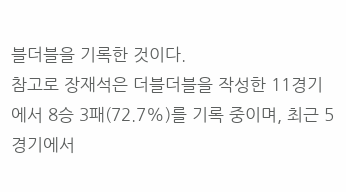블더블을 기록한 것이다.
참고로 장재석은 더블더블을 작성한 11경기에서 8승 3패(72.7%)를 기록 중이며, 최근 5경기에서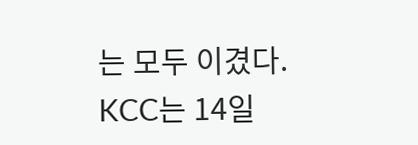는 모두 이겼다.
KCC는 14일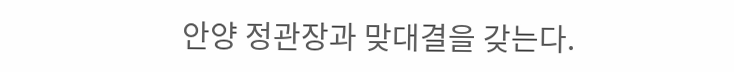안양 정관장과 맞대결을 갖는다.